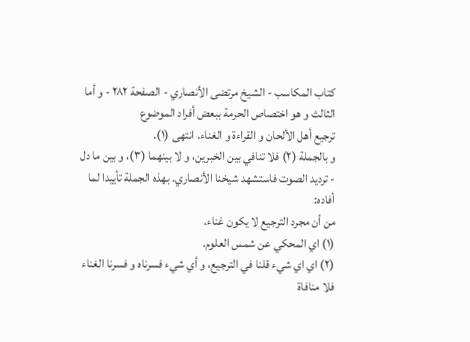كتاب المكاسب - الشيخ مرتضى الأنصاري - الصفحة ٢٨٢ - و أما الثالث و هو اختصاص الحرمة ببعض أفراد الموضوع
ترجيع أهل الألحان و القراءة و الغناء. انتهى (١).
و بالجملة (٢) فلا تنافي بين الخبرين، و لا بينهما (٣)، و بين ما دل
- ترديد الصوت فاستشهد شيخنا الأنصاري. بهذه الجملة تأييدا لما أفاده:
من أن مجرد الترجيع لا يكون غناء.
(١) اي المحكي عن شمس العلوم.
(٢) اي اي شيء قلنا في الترجيع، و أي شيء فسرناه و فسرنا الغناء فلا منافاة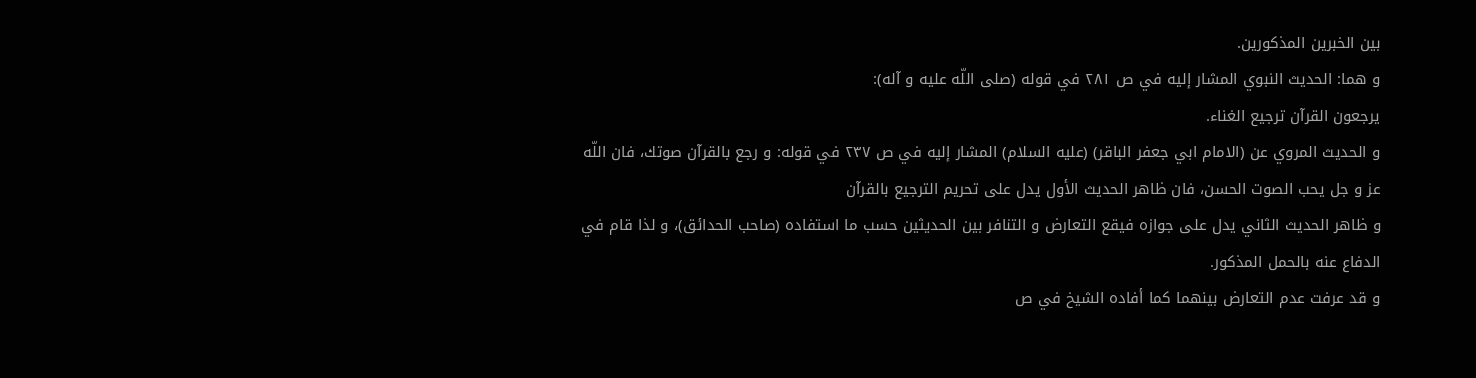بين الخبرين المذكورين.
و هما: الحديث النبوي المشار إليه في ص ٢٨١ في قوله (صلى اللّه عليه و آله):
يرجعون القرآن ترجيع الغناء.
و الحديث المروي عن (الامام ابي جعفر الباقر) (عليه السلام) المشار إليه في ص ٢٣٧ في قوله: و رجع بالقرآن صوتك، فان اللّه عز و جل يحب الصوت الحسن، فان ظاهر الحديث الأول يدل على تحريم الترجيع بالقرآن
و ظاهر الحديث الثاني يدل على جوازه فيقع التعارض و التنافر بين الحديثين حسب ما استفاده (صاحب الحدائق)، و لذا قام في الدفاع عنه بالحمل المذكور.
و قد عرفت عدم التعارض بينهما كما أفاده الشيخ في ص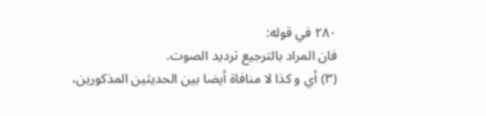٢٨٠ في قوله:
فان المراد بالترجيع ترديد الصوت.
(٣) أي و كذا لا منافاة أيضا بين الحديثين المذكورين،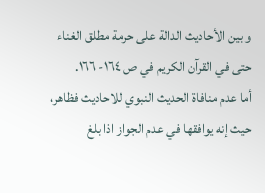و بين الأحاديث الدالة على حرمة مطلق الغناء حتى في القرآن الكريم في ص ١٦٤- ١٦٦.
أما عدم منافاة الحديث النبوي للاحاديث فظاهر، حيث إنه يوافقها في عدم الجواز اذا بلغ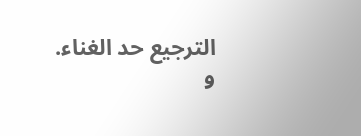الترجيع حد الغناء.
و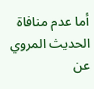أما عدم منافاة الحديث المروي عن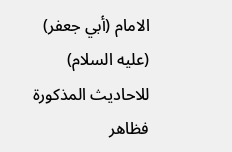الامام (أبي جعفر) (عليه السلام) للاحاديث المذكورة فظاهر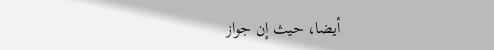أيضا، حيث إن جواز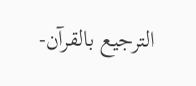الترجيع بالقرآن-